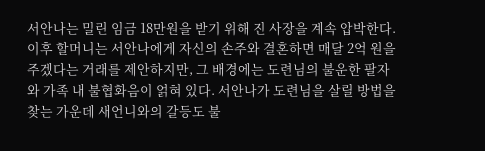서안나는 밀린 임금 18만원을 받기 위해 진 사장을 계속 압박한다. 이후 할머니는 서안나에게 자신의 손주와 결혼하면 매달 2억 원을 주겠다는 거래를 제안하지만, 그 배경에는 도련님의 불운한 팔자와 가족 내 불협화음이 얽혀 있다. 서안나가 도련님을 살릴 방법을 찾는 가운데 새언니와의 갈등도 불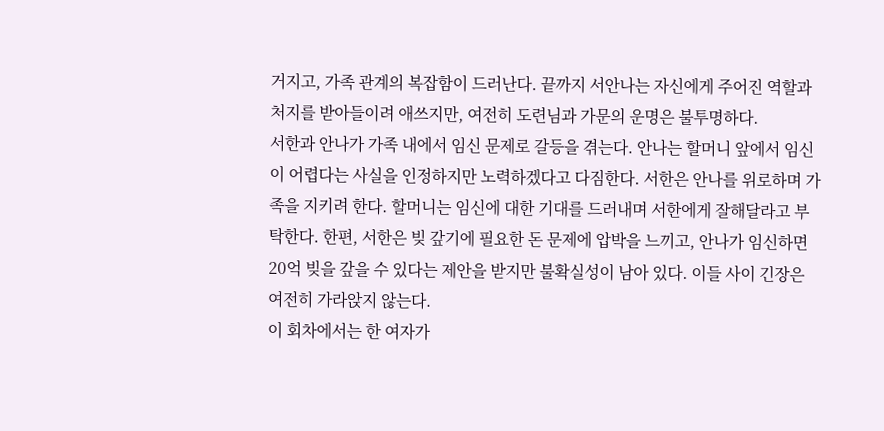거지고, 가족 관계의 복잡함이 드러난다. 끝까지 서안나는 자신에게 주어진 역할과 처지를 받아들이려 애쓰지만, 여전히 도련님과 가문의 운명은 불투명하다.
서한과 안나가 가족 내에서 임신 문제로 갈등을 겪는다. 안나는 할머니 앞에서 임신이 어렵다는 사실을 인정하지만 노력하겠다고 다짐한다. 서한은 안나를 위로하며 가족을 지키려 한다. 할머니는 임신에 대한 기대를 드러내며 서한에게 잘해달라고 부탁한다. 한편, 서한은 빚 갚기에 필요한 돈 문제에 압박을 느끼고, 안나가 임신하면 20억 빚을 갚을 수 있다는 제안을 받지만 불확실성이 남아 있다. 이들 사이 긴장은 여전히 가라앉지 않는다.
이 회차에서는 한 여자가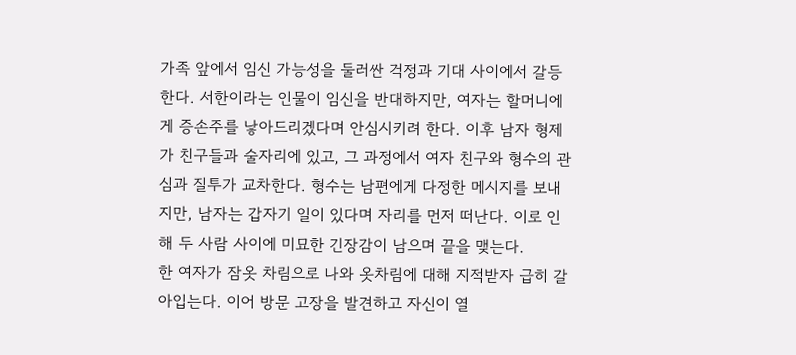가족 앞에서 임신 가능성을 둘러싼 걱정과 기대 사이에서 갈등한다. 서한이라는 인물이 임신을 반대하지만, 여자는 할머니에게 증손주를 낳아드리겠다며 안심시키려 한다. 이후 남자 형제가 친구들과 술자리에 있고, 그 과정에서 여자 친구와 형수의 관심과 질투가 교차한다. 형수는 남편에게 다정한 메시지를 보내지만, 남자는 갑자기 일이 있다며 자리를 먼저 떠난다. 이로 인해 두 사람 사이에 미묘한 긴장감이 남으며 끝을 맺는다.
한 여자가 잠옷 차림으로 나와 옷차림에 대해 지적받자 급히 갈아입는다. 이어 방문 고장을 발견하고 자신이 열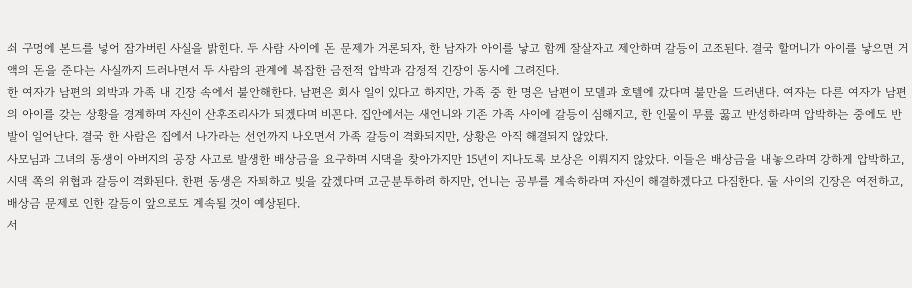쇠 구멍에 본드를 넣어 잠가버린 사실을 밝힌다. 두 사람 사이에 돈 문제가 거론되자, 한 남자가 아이를 낳고 함께 잘살자고 제안하며 갈등이 고조된다. 결국 할머니가 아이를 낳으면 거액의 돈을 준다는 사실까지 드러나면서 두 사람의 관계에 복잡한 금전적 압박과 감정적 긴장이 동시에 그려진다.
한 여자가 남편의 외박과 가족 내 긴장 속에서 불안해한다. 남편은 회사 일이 있다고 하지만, 가족 중 한 명은 남편이 모델과 호텔에 갔다며 불만을 드러낸다. 여자는 다른 여자가 남편의 아이를 갖는 상황을 경계하며 자신이 산후조리사가 되겠다며 비꼰다. 집안에서는 새언니와 기존 가족 사이에 갈등이 심해지고, 한 인물이 무릎 꿇고 반성하라며 압박하는 중에도 반발이 일어난다. 결국 한 사람은 집에서 나가라는 선언까지 나오면서 가족 갈등이 격화되지만, 상황은 아직 해결되지 않았다.
사모님과 그녀의 동생이 아버지의 공장 사고로 발생한 배상금을 요구하며 시댁을 찾아가지만 15년이 지나도록 보상은 이뤄지지 않았다. 이들은 배상금을 내놓으라며 강하게 압박하고, 시댁 쪽의 위협과 갈등이 격화된다. 한편 동생은 자퇴하고 빚을 갚겠다며 고군분투하려 하지만, 언니는 공부를 계속하라며 자신이 해결하겠다고 다짐한다. 둘 사이의 긴장은 여전하고, 배상금 문제로 인한 갈등이 앞으로도 계속될 것이 예상된다.
서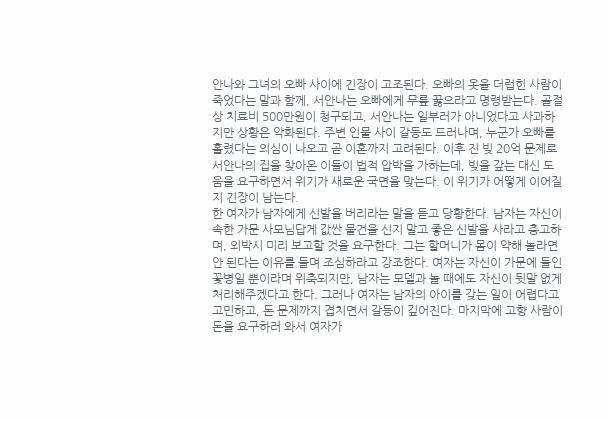안나와 그녀의 오빠 사이에 긴장이 고조된다. 오빠의 옷을 더럽힌 사람이 죽었다는 말과 함께, 서안나는 오빠에게 무릎 꿇으라고 명령받는다. 골절상 치료비 500만원이 청구되고, 서안나는 일부러가 아니었다고 사과하지만 상황은 악화된다. 주변 인물 사이 갈등도 드러나며, 누군가 오빠를 홀렸다는 의심이 나오고 곧 이혼까지 고려된다. 이후 진 빚 20억 문제로 서안나의 집을 찾아온 이들이 법적 압박을 가하는데, 빚을 갚는 대신 도움을 요구하면서 위기가 새로운 국면을 맞는다. 이 위기가 어떻게 이어질지 긴장이 남는다.
한 여자가 남자에게 신발을 버리라는 말을 듣고 당황한다. 남자는 자신이 속한 가문 사모님답게 값싼 물건을 신지 말고 좋은 신발을 사라고 충고하며, 외박시 미리 보고할 것을 요구한다. 그는 할머니가 몸이 약해 놀라면 안 된다는 이유를 들며 조심하라고 강조한다. 여자는 자신이 가문에 들인 꽃병일 뿐이라며 위축되지만, 남자는 모델과 놀 때에도 자신이 뒷말 없게 처리해주겠다고 한다. 그러나 여자는 남자의 아이를 갖는 일이 어렵다고 고민하고, 돈 문제까지 겹치면서 갈등이 깊어진다. 마지막에 고향 사람이 돈을 요구하러 와서 여자가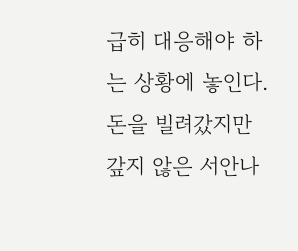급히 대응해야 하는 상황에 놓인다.
돈을 빌려갔지만 갚지 않은 서안나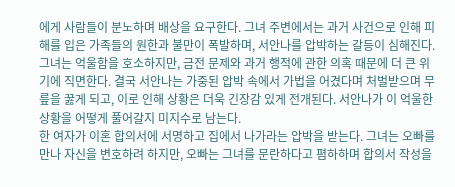에게 사람들이 분노하며 배상을 요구한다. 그녀 주변에서는 과거 사건으로 인해 피해를 입은 가족들의 원한과 불만이 폭발하며, 서안나를 압박하는 갈등이 심해진다. 그녀는 억울함을 호소하지만, 금전 문제와 과거 행적에 관한 의혹 때문에 더 큰 위기에 직면한다. 결국 서안나는 가중된 압박 속에서 가법을 어겼다며 처벌받으며 무릎을 꿇게 되고, 이로 인해 상황은 더욱 긴장감 있게 전개된다. 서안나가 이 억울한 상황을 어떻게 풀어갈지 미지수로 남는다.
한 여자가 이혼 합의서에 서명하고 집에서 나가라는 압박을 받는다. 그녀는 오빠를 만나 자신을 변호하려 하지만, 오빠는 그녀를 문란하다고 폄하하며 합의서 작성을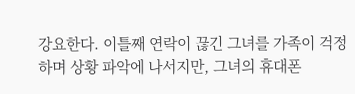강요한다. 이틀째 연락이 끊긴 그녀를 가족이 걱정하며 상황 파악에 나서지만, 그녀의 휴대폰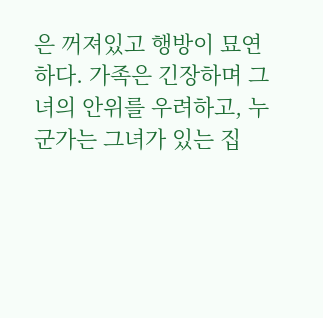은 꺼져있고 행방이 묘연하다. 가족은 긴장하며 그녀의 안위를 우려하고, 누군가는 그녀가 있는 집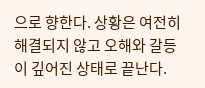으로 향한다. 상황은 여전히 해결되지 않고 오해와 갈등이 깊어진 상태로 끝난다.